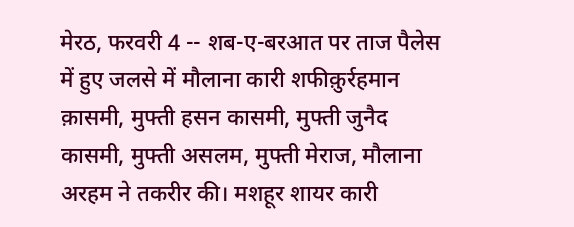मेरठ, फरवरी 4 -- शब-ए-बरआत पर ताज पैलेस में हुए जलसे में मौलाना कारी शफीक़ुर्रहमान क़ासमी, मुफ्ती हसन कासमी, मुफ्ती जुनैद कासमी, मुफ्ती असलम, मुफ्ती मेराज, मौलाना अरहम ने तकरीर की। मशहूर शायर कारी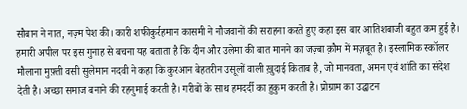सौबान ने नात, नज़्म पेश की। कारी शफीकुर्रहमान कासमी ने नौजवानों की सराहना करते हुए कहा इस बार आतिशबाजी बहुत कम हुई है। हमारी अपील पर इस गुनाह से बचना यह बताता है कि दीन और उलेमा की बात मानने का जज़्बा क़ौम में मज़बूत है। इस्लामिक स्कॉलर मौलाना मुफ़्ती वसी सुलेमान नदवी ने कहा कि कुरआन बेहतरीन उसूलों वाली ख़ुदाई किताब है, जो मानवता, अमन एवं शांति का संदेश देती है। अच्छा समाज बनाने की रहनुमाई करती है। गरीबों के साथ हमदर्दी का हुकुम करती है। प्रोग्राम का उद्घाटन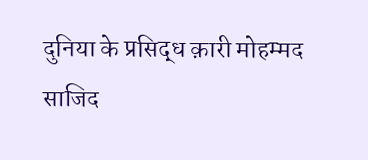दुनिया के प्रसिद्ध क़ारी मोहम्मद साजिद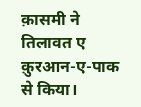क़ासमी ने तिलावत ए क़ुरआन-ए-पाक से किया।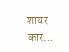शायर कार...